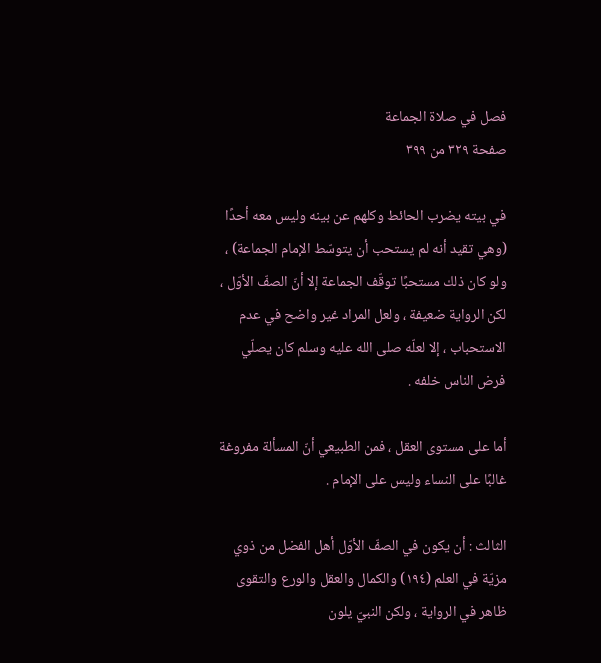فصل في صلاة الجماعة
صفحة ٣٢٩ من ٣٩٩

في بيته يضرب الحائط وكلهم عن بينه وليس معه أحدًا (وهي تقيد أنه لم يستحب أن يتوسّط الإمام الجماعة) ، ولو كان ذلك مستحبًا توقّف الجماعة إلا أنّ الصفّ الأوّل ، لكن الرواية ضعيفة ، ولعل المراد غير واضح في عدم الاستحباب ، إلا لعلّه صلى الله عليه وسلم كان يصلّي فرض الناس خلفه .

أما على مستوى العقل ، فمن الطبيعي أنّ المسألة مفروغة غالبًا على النساء وليس على الإمام .

الثالث : أن يكون في الصفّ الأوّل أهل الفضل من ذوي مزيّة في العلم (١٩٤) والكمال والعقل والورع والتقوى ظاهر في الرواية ، ولكن النبيّ يلون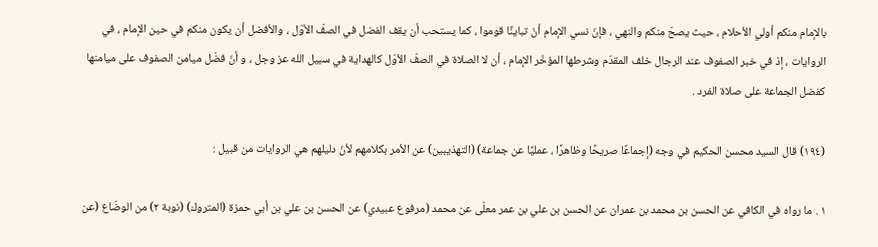بالإمام منكم أولي الأحلام ، حيث يصحّ منكم والنهي ، فإنّ نسي الإمام أنّ تباينًا قوموا ، كما يستحب أن يقف الفضل في الصفّ الأوّل ، والأفضل أن يكون منكم في حين الإمام ، في الروايات ، إذ في خبر الصفوف عند الرجال خلف المقدّم وشرطها المؤخّر الإمام ، أن لا الصلاة في الصفّ الأوّل كالهداية في سبيل الله عز وجل ، و أنّ فضّل ميامن الصفوف على ميامنها كفضل الجماعة على صلاة الفرد .

(١٩٤) قال السيد محسن الحكيم في وجه (إجماعًا صريحًا وظاهرًا ، عمليًا عن جماعة) (التهذيبين) عن الأمر بكلامهم لأنّ دليلهم هي الروايات من قبيل :

١ . ما رواه في الكافي عن الحسن بن محمد بن عمران عن الحسن بن علي بن عمر معلّى عن محمد (مرفوع عبيدي) عن الحسن بن علي بن أبي حمزة (المتروك) (نوبة ٢) من الوضّاع (عن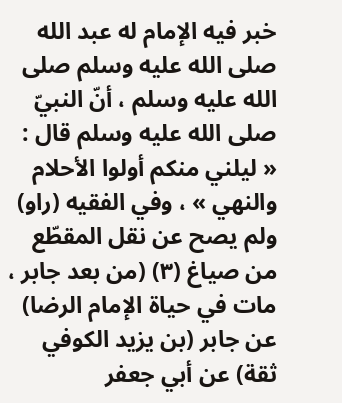خبر فيه الإمام له عبد الله صلى الله عليه وسلم صلى الله عليه وسلم ، أنّ النبيّ صلى الله عليه وسلم قال : « ليلني منكم أولوا الأحلام والنهي » ، وفي الفقيه (راو) ولم يصح عن نقل المقطّع من صياغ (٣) (من بعد جابر ، مات في حياة الإمام الرضا) عن جابر (بن يزيد الكوفي ثقة) عن أبي جعفر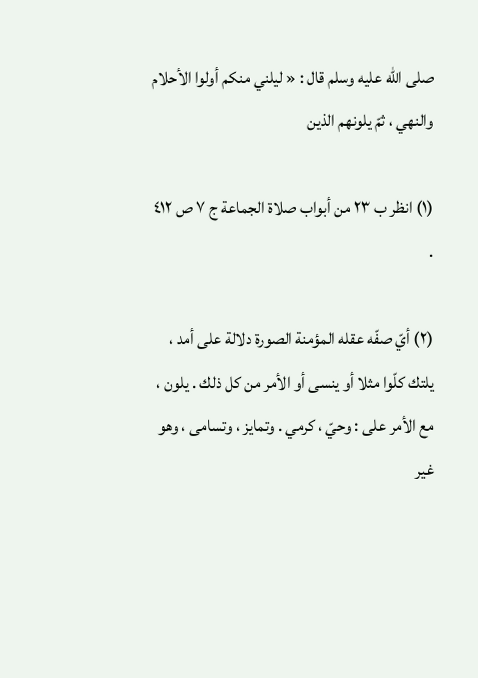صلى الله عليه وسلم قال : « ليلني منكم أولوا الأحلام والنهي ، ثمّ يلونهم الذين

(١) انظر ب ٢٣ من أبواب صلاة الجماعة ج ٧ ص ٤١٢ .

(٢) أيّ صفّه عقله المؤمنة الصورة دلالة على أمد ، يلتك كلّوا مثلا أو ينسى أو الأمر من كل ذلك . يلون ، مع الأمر على : وحيّ ، كرمي . وتمايز ، وتسامى ، وهو غير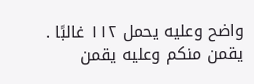واضح وعليه يحمل ١١٢ غالبًا . يقمن منكم وعليه يقمن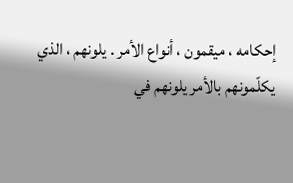إحكامه ، ميقمون ، أنواع الأمر . يلونهم ، الذي يكلّمونهم بالأمر يلونهم في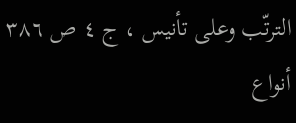الترتّب وعلى تأنيس ، ج ٤ ص ٣٨٦ أنواع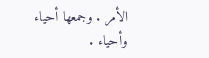الأمر . وجمعها أحياء وأحياء .